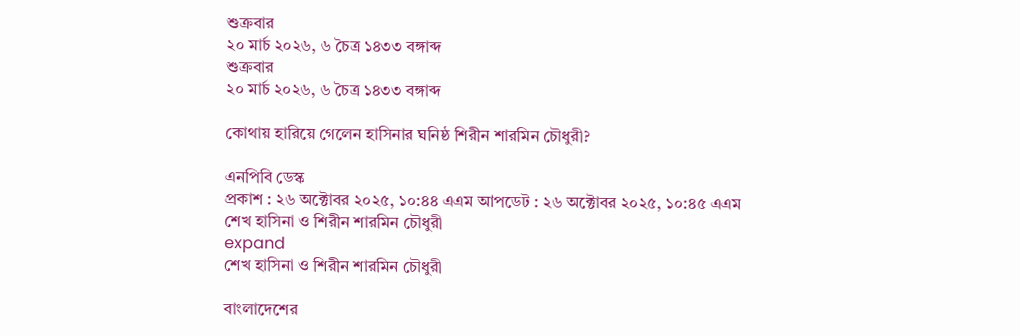শুক্রবার
২০ মার্চ ২০২৬, ৬ চৈত্র ১৪৩৩ বঙ্গাব্দ
শুক্রবার
২০ মার্চ ২০২৬, ৬ চৈত্র ১৪৩৩ বঙ্গাব্দ

কোথায় হারিয়ে গেলেন হাসিনার ঘনিষ্ঠ শিরীন শারমিন চৌধুরী?

এনপিবি ডেস্ক
প্রকাশ : ২৬ অক্টোবর ২০২৫, ১০:৪৪ এএম আপডেট : ২৬ অক্টোবর ২০২৫, ১০:৪৫ এএম
শেখ হাসিনা ও শিরীন শারমিন চৌধুরী
expand
শেখ হাসিনা ও শিরীন শারমিন চৌধুরী

বাংলাদেশের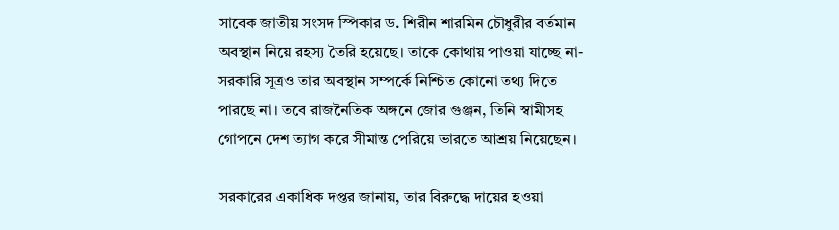সাবেক জাতীয় সংসদ স্পিকার ড. শিরীন শারমিন চৌধুরীর বর্তমান অবস্থান নিয়ে রহস্য তৈরি হয়েছে। তাকে কোথায় পাওয়া যাচ্ছে না- সরকারি সূত্রও তার অবস্থান সম্পর্কে নিশ্চিত কোনো তথ্য দিতে পারছে না। তবে রাজনৈতিক অঙ্গনে জোর গুঞ্জন, তিনি স্বামীসহ গোপনে দেশ ত্যাগ করে সীমান্ত পেরিয়ে ভারতে আশ্রয় নিয়েছেন।

সরকারের একাধিক দপ্তর জানায়, তার বিরুদ্ধে দায়ের হওয়া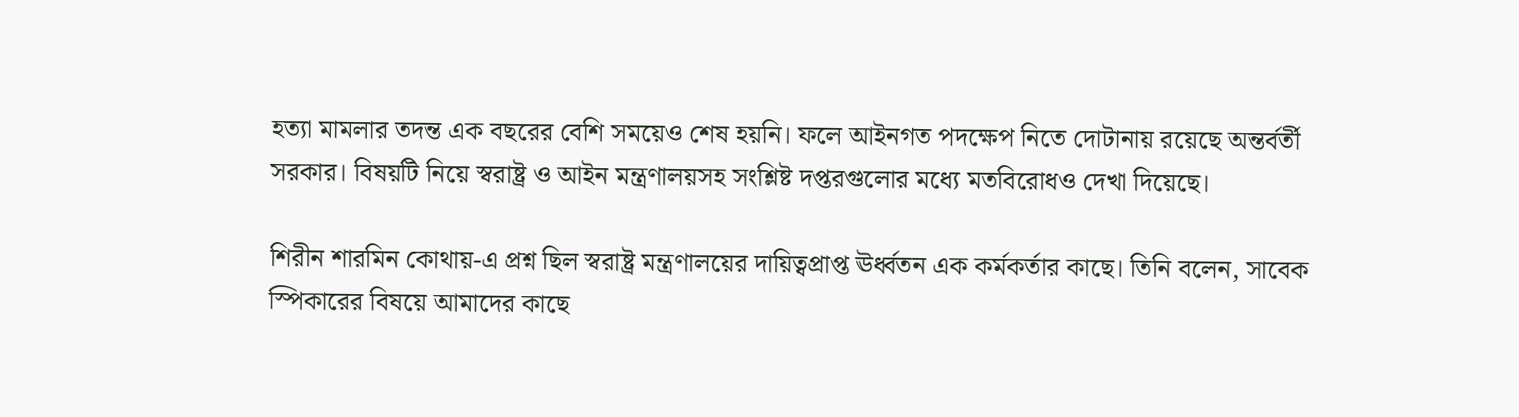হত্যা মামলার তদন্ত এক বছরের বেশি সময়েও শেষ হয়নি। ফলে আইনগত পদক্ষেপ নিতে দোটানায় রয়েছে অন্তর্বর্তী সরকার। বিষয়টি নিয়ে স্বরাষ্ট্র ও আইন মন্ত্রণালয়সহ সংশ্লিষ্ট দপ্তরগুলোর মধ্যে মতবিরোধও দেখা দিয়েছে।

শিরীন শারমিন কোথায়-এ প্রশ্ন ছিল স্বরাষ্ট্র মন্ত্রণালয়ের দায়িত্বপ্রাপ্ত ঊর্ধ্বতন এক কর্মকর্তার কাছে। তিনি বলেন, সাবেক স্পিকারের বিষয়ে আমাদের কাছে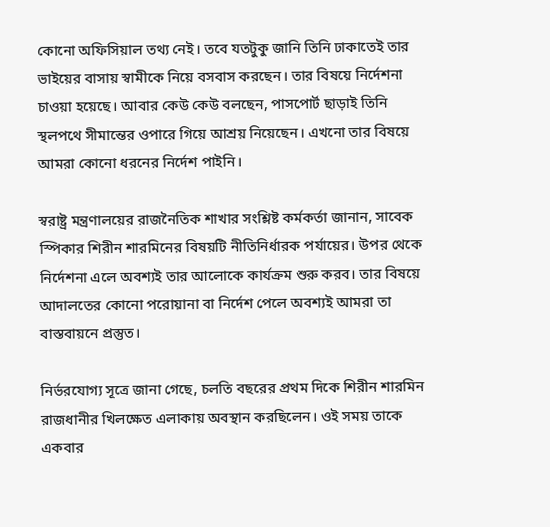কোনো অফিসিয়াল তথ্য নেই। তবে যতটুকু জানি তিনি ঢাকাতেই তার ভাইয়ের বাসায় স্বামীকে নিয়ে বসবাস করছেন। তার বিষয়ে নির্দেশনা চাওয়া হয়েছে। আবার কেউ কেউ বলছেন, পাসপোর্ট ছাড়াই তিনি স্থলপথে সীমান্তের ওপারে গিয়ে আশ্রয় নিয়েছেন। এখনো তার বিষয়ে আমরা কোনো ধরনের নির্দেশ পাইনি।

স্বরাষ্ট্র মন্ত্রণালয়ের রাজনৈতিক শাখার সংশ্লিষ্ট কর্মকর্তা জানান, সাবেক স্পিকার শিরীন শারমিনের বিষয়টি নীতিনির্ধারক পর্যায়ের। উপর থেকে নির্দেশনা এলে অবশ্যই তার আলোকে কার্যক্রম শুরু করব। তার বিষয়ে আদালতের কোনো পরোয়ানা বা নির্দেশ পেলে অবশ্যই আমরা তা বাস্তবায়নে প্রস্তুত।

নির্ভরযোগ্য সূত্রে জানা গেছে, চলতি বছরের প্রথম দিকে শিরীন শারমিন রাজধানীর খিলক্ষেত এলাকায় অবস্থান করছিলেন। ওই সময় তাকে একবার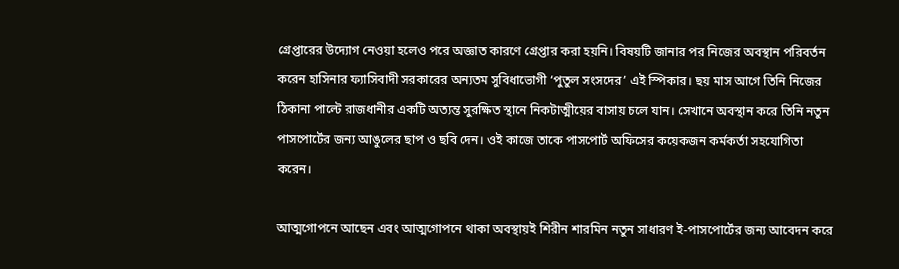গ্রেপ্তারের উদ্যোগ নেওয়া হলেও পরে অজ্ঞাত কারণে গ্রেপ্তার করা হয়নি। বিষয়টি জানার পর নিজের অবস্থান পরিবর্তন করেন হাসিনার ফ্যাসিবাদী সরকারের অন্যতম সুবিধাভোগী ‘পুতুল সংসদের’ এই স্পিকার। ছয় মাস আগে তিনি নিজের ঠিকানা পাল্টে রাজধানীর একটি অত্যন্ত সুরক্ষিত স্থানে নিকটাত্মীয়ের বাসায় চলে যান। সেখানে অবস্থান করে তিনি নতুন পাসপোর্টের জন্য আঙুলের ছাপ ও ছবি দেন। ওই কাজে তাকে পাসপোর্ট অফিসের কয়েকজন কর্মকর্তা সহযোগিতা করেন।

আত্মগোপনে আছেন এবং আত্মগোপনে থাকা অবস্থায়ই শিরীন শারমিন নতুন সাধারণ ই-পাসপোর্টের জন্য আবেদন করে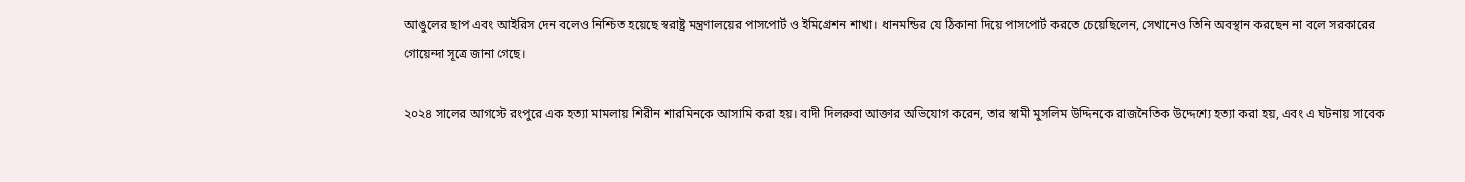আঙুলের ছাপ এবং আইরিস দেন বলেও নিশ্চিত হয়েছে স্বরাষ্ট্র মন্ত্রণালয়ের পাসপোর্ট ও ইমিগ্রেশন শাখা। ধানমন্ডির যে ঠিকানা দিয়ে পাসপোর্ট করতে চেয়েছিলেন, সেখানেও তিনি অবস্থান করছেন না বলে সরকারের গোয়েন্দা সূত্রে জানা গেছে।

২০২৪ সালের আগস্টে রংপুরে এক হত্যা মামলায় শিরীন শারমিনকে আসামি করা হয়। বাদী দিলরুবা আক্তার অভিযোগ করেন, তার স্বামী মুসলিম উদ্দিনকে রাজনৈতিক উদ্দেশ্যে হত্যা করা হয়, এবং এ ঘটনায় সাবেক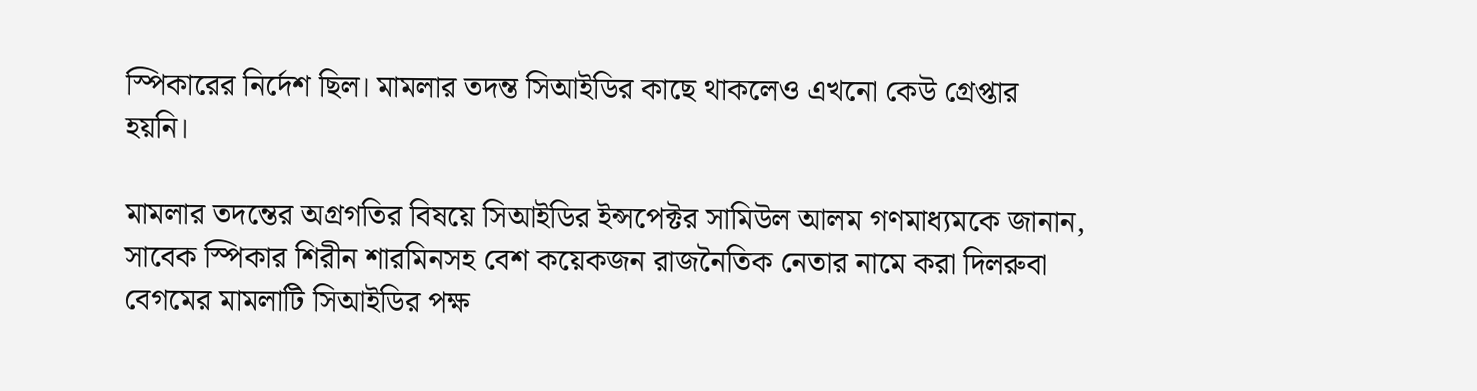স্পিকারের নির্দেশ ছিল। মামলার তদন্ত সিআইডির কাছে থাকলেও এখনো কেউ গ্রেপ্তার হয়নি।

মামলার তদন্তের অগ্রগতির বিষয়ে সিআইডির ইন্সপেক্টর সামিউল আলম গণমাধ্যমকে জানান, সাবেক স্পিকার শিরীন শারমিনসহ বেশ কয়েকজন রাজনৈতিক নেতার নামে করা দিলরুবা বেগমের মামলাটি সিআইডির পক্ষ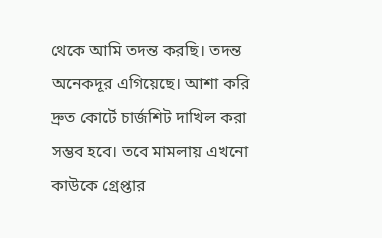থেকে আমি তদন্ত করছি। তদন্ত অনেকদূর এগিয়েছে। আশা করি দ্রুত কোর্টে চার্জশিট দাখিল করা সম্ভব হবে। তবে মামলায় এখনো কাউকে গ্রেপ্তার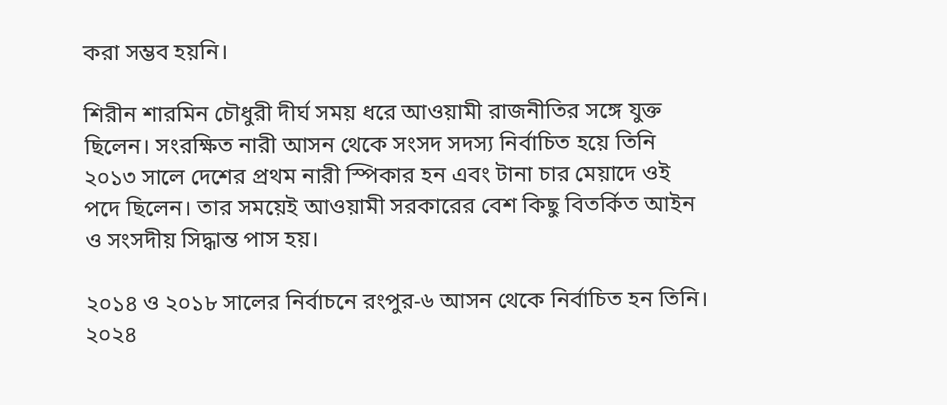করা সম্ভব হয়নি।

শিরীন শারমিন চৌধুরী দীর্ঘ সময় ধরে আওয়ামী রাজনীতির সঙ্গে যুক্ত ছিলেন। সংরক্ষিত নারী আসন থেকে সংসদ সদস্য নির্বাচিত হয়ে তিনি ২০১৩ সালে দেশের প্রথম নারী স্পিকার হন এবং টানা চার মেয়াদে ওই পদে ছিলেন। তার সময়েই আওয়ামী সরকারের বেশ কিছু বিতর্কিত আইন ও সংসদীয় সিদ্ধান্ত পাস হয়।

২০১৪ ও ২০১৮ সালের নির্বাচনে রংপুর-৬ আসন থেকে নির্বাচিত হন তিনি। ২০২৪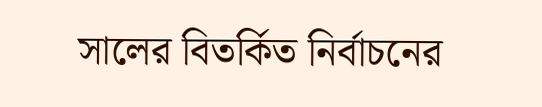সালের বিতর্কিত নির্বাচনের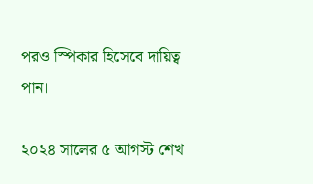পরও স্পিকার হিসেবে দায়িত্ব পান।

২০২৪ সালের ৫ আগস্ট শেখ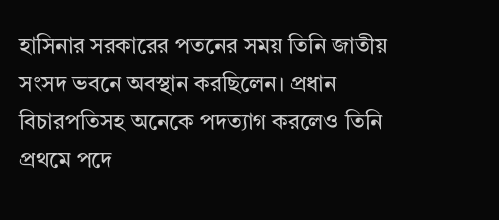হাসিনার সরকারের পতনের সময় তিনি জাতীয় সংসদ ভবনে অবস্থান করছিলেন। প্রধান বিচারপতিসহ অনেকে পদত্যাগ করলেও তিনি প্রথমে পদে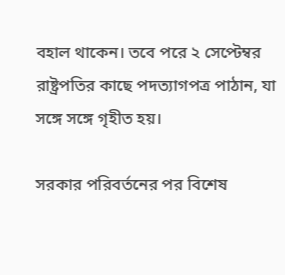বহাল থাকেন। তবে পরে ২ সেপ্টেম্বর রাষ্ট্রপতির কাছে পদত্যাগপত্র পাঠান, যা সঙ্গে সঙ্গে গৃহীত হয়।

সরকার পরিবর্তনের পর বিশেষ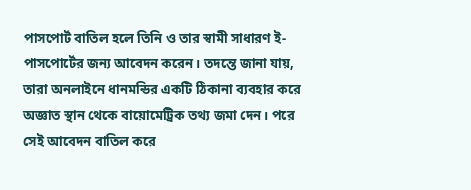পাসপোর্ট বাতিল হলে তিনি ও তার স্বামী সাধারণ ই-পাসপোর্টের জন্য আবেদন করেন। তদন্তে জানা যায়, তারা অনলাইনে ধানমন্ডির একটি ঠিকানা ব্যবহার করে অজ্ঞাত স্থান থেকে বায়োমেট্রিক তথ্য জমা দেন। পরে সেই আবেদন বাতিল করে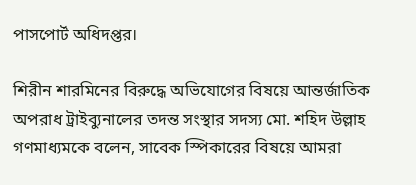পাসপোর্ট অধিদপ্তর।

শিরীন শারমিনের বিরুদ্ধে অভিযোগের বিষয়ে আন্তর্জাতিক অপরাধ ট্রাইব্যুনালের তদন্ত সংস্থার সদস্য মো. শহিদ উল্লাহ গণমাধ্যমকে বলেন, সাবেক স্পিকারের বিষয়ে আমরা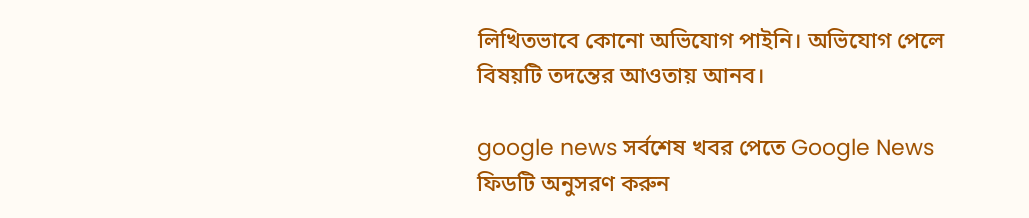লিখিতভাবে কোনো অভিযোগ পাইনি। অভিযোগ পেলে বিষয়টি তদন্তের আওতায় আনব।

google news সর্বশেষ খবর পেতে Google News ফিডটি অনুসরণ করুন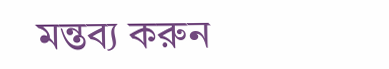মন্তব্য করুন